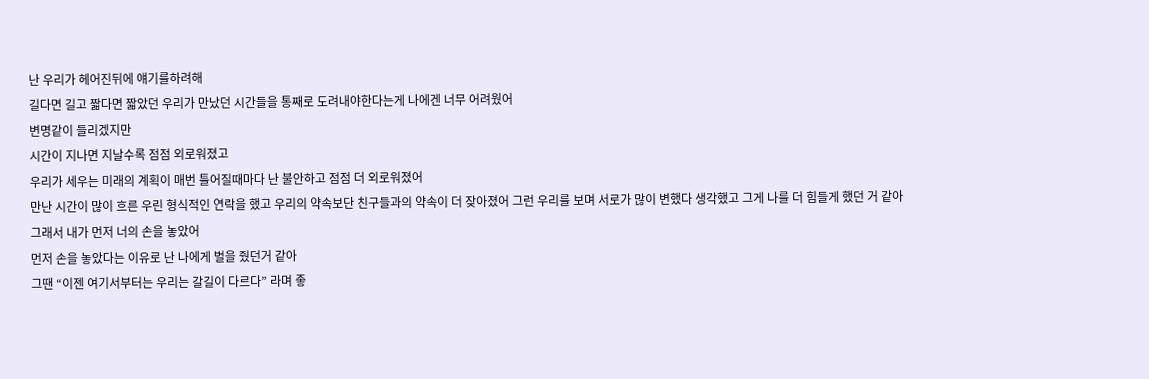난 우리가 헤어진뒤에 얘기를하려해
길다면 길고 짧다면 짧았던 우리가 만났던 시간들을 통째로 도려내야한다는게 나에겐 너무 어려웠어
변명같이 들리겠지만
시간이 지나면 지날수록 점점 외로워졌고
우리가 세우는 미래의 계획이 매번 틀어질때마다 난 불안하고 점점 더 외로워졌어
만난 시간이 많이 흐른 우린 형식적인 연락을 했고 우리의 약속보단 친구들과의 약속이 더 잦아졌어 그런 우리를 보며 서로가 많이 변했다 생각했고 그게 나를 더 힘들게 했던 거 같아
그래서 내가 먼저 너의 손을 놓았어
먼저 손을 놓았다는 이유로 난 나에게 벌을 줬던거 같아
그땐 “이젠 여기서부터는 우리는 갈길이 다르다” 라며 좋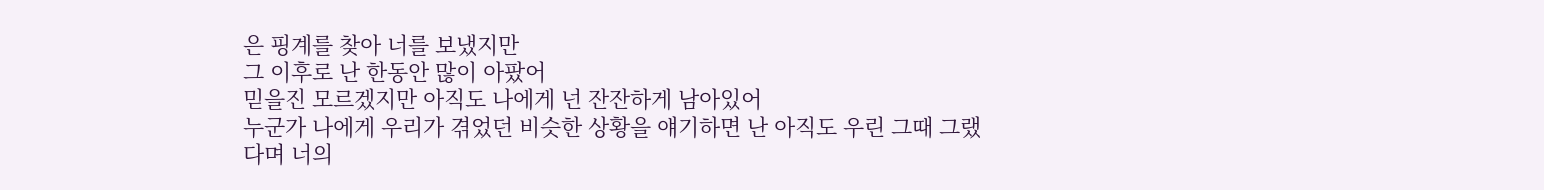은 핑계를 찾아 너를 보냈지만
그 이후로 난 한동안 많이 아팠어
믿을진 모르겠지만 아직도 나에게 넌 잔잔하게 남아있어
누군가 나에게 우리가 겪었던 비슷한 상황을 얘기하면 난 아직도 우린 그때 그랬다며 너의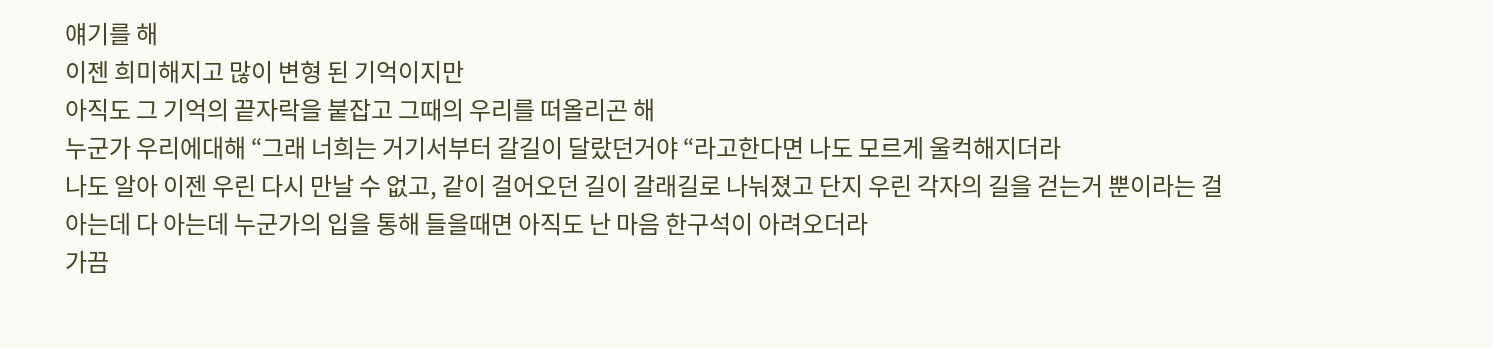얘기를 해
이젠 희미해지고 많이 변형 된 기억이지만
아직도 그 기억의 끝자락을 붙잡고 그때의 우리를 떠올리곤 해
누군가 우리에대해 “그래 너희는 거기서부터 갈길이 달랐던거야 “라고한다면 나도 모르게 울컥해지더라
나도 알아 이젠 우린 다시 만날 수 없고, 같이 걸어오던 길이 갈래길로 나눠졌고 단지 우린 각자의 길을 걷는거 뿐이라는 걸
아는데 다 아는데 누군가의 입을 통해 들을때면 아직도 난 마음 한구석이 아려오더라
가끔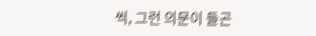씩, 그런 의문이 들곤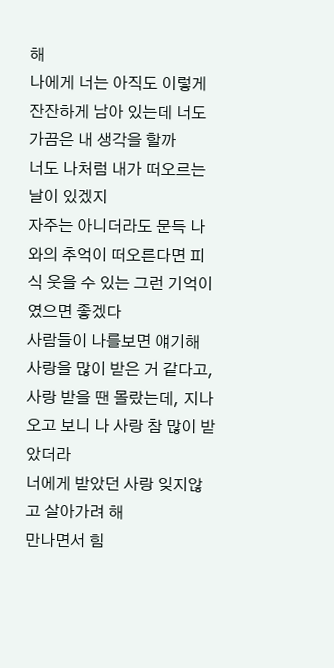해
나에게 너는 아직도 이렇게 잔잔하게 남아 있는데 너도 가끔은 내 생각을 할까
너도 나처럼 내가 떠오르는 날이 있겠지
자주는 아니더라도 문득 나와의 추억이 떠오른다면 피식 웃을 수 있는 그런 기억이였으면 좋겠다
사람들이 나를보면 얘기해 사랑을 많이 받은 거 같다고,
사랑 받을 땐 몰랐는데, 지나오고 보니 나 사랑 참 많이 받았더라
너에게 받았던 사랑 잊지않고 살아가려 해
만나면서 힘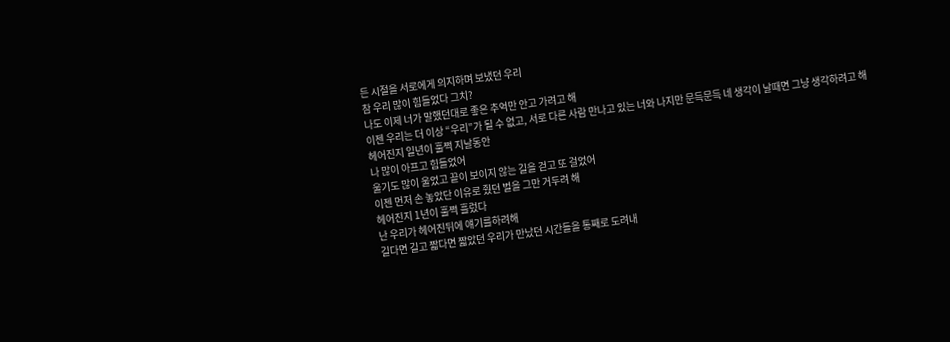든 시절을 서로에게 의지하며 보냈던 우리
참 우리 많이 힘들었다 그치?
나도 이제 너가 말했던대로 좋은 추억만 안고 가려고 해
이젠 우리는 더 이상 “우리”가 될 수 없고, 서로 다른 사람 만나고 있는 너와 나지만 문득문득 네 생각이 날때면 그냥 생각하려고 해
헤어진지 일년이 훌쩍 지날동안
나 많이 아프고 힘들었어
울기도 많이 울었고 끝이 보이지 않는 길을 걷고 또 걸었어
이젠 먼저 손 놓았단 이유로 줬던 벌을 그만 거두려 해
헤어진지 1년이 훌쩍 흘렀다
난 우리가 헤어진뒤에 얘기를하려해
길다면 길고 짧다면 짧았던 우리가 만났던 시간들을 통째로 도려내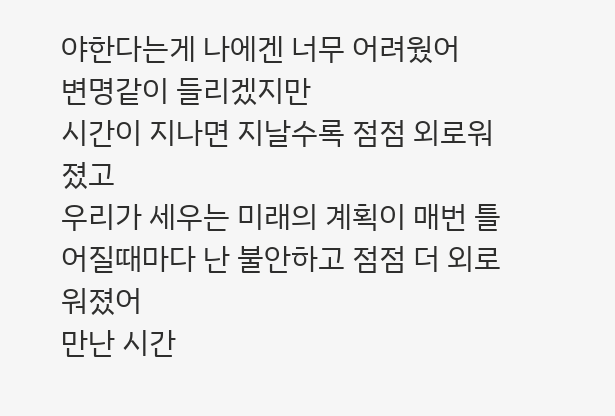야한다는게 나에겐 너무 어려웠어
변명같이 들리겠지만
시간이 지나면 지날수록 점점 외로워졌고
우리가 세우는 미래의 계획이 매번 틀어질때마다 난 불안하고 점점 더 외로워졌어
만난 시간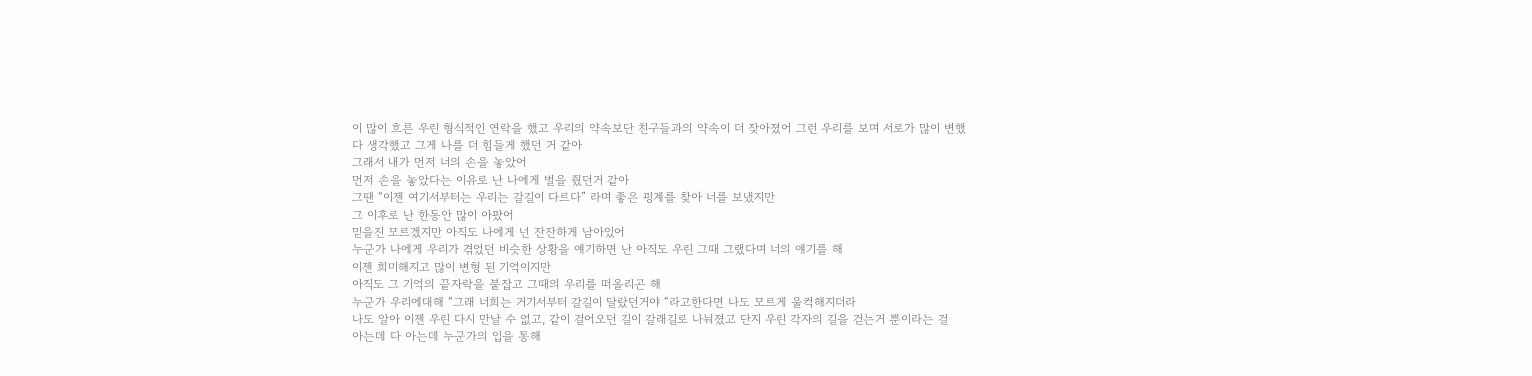이 많이 흐른 우린 형식적인 연락을 했고 우리의 약속보단 친구들과의 약속이 더 잦아졌어 그런 우리를 보며 서로가 많이 변했다 생각했고 그게 나를 더 힘들게 했던 거 같아
그래서 내가 먼저 너의 손을 놓았어
먼저 손을 놓았다는 이유로 난 나에게 벌을 줬던거 같아
그땐 “이젠 여기서부터는 우리는 갈길이 다르다” 라며 좋은 핑계를 찾아 너를 보냈지만
그 이후로 난 한동안 많이 아팠어
믿을진 모르겠지만 아직도 나에게 넌 잔잔하게 남아있어
누군가 나에게 우리가 겪었던 비슷한 상황을 얘기하면 난 아직도 우린 그때 그랬다며 너의 얘기를 해
이젠 희미해지고 많이 변형 된 기억이지만
아직도 그 기억의 끝자락을 붙잡고 그때의 우리를 떠올리곤 해
누군가 우리에대해 “그래 너희는 거기서부터 갈길이 달랐던거야 “라고한다면 나도 모르게 울컥해지더라
나도 알아 이젠 우린 다시 만날 수 없고, 같이 걸어오던 길이 갈래길로 나눠졌고 단지 우린 각자의 길을 걷는거 뿐이라는 걸
아는데 다 아는데 누군가의 입을 통해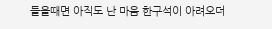들을때면 아직도 난 마음 한구석이 아려오더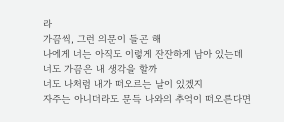라
가끔씩, 그런 의문이 들곤 해
나에게 너는 아직도 이렇게 잔잔하게 남아 있는데 너도 가끔은 내 생각을 할까
너도 나처럼 내가 떠오르는 날이 있겠지
자주는 아니더라도 문득 나와의 추억이 떠오른다면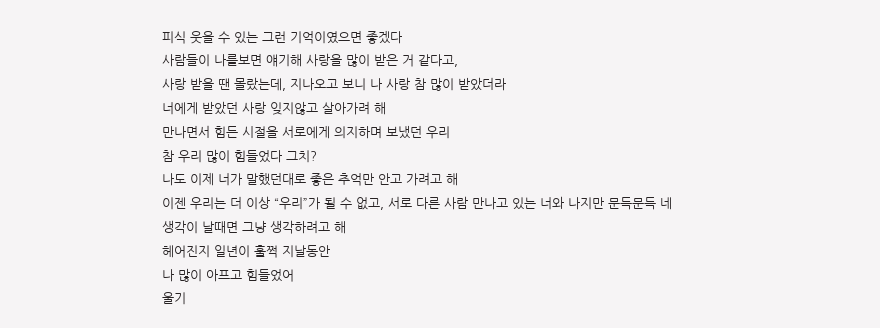피식 웃을 수 있는 그런 기억이였으면 좋겠다
사람들이 나를보면 얘기해 사랑을 많이 받은 거 같다고,
사랑 받을 땐 몰랐는데, 지나오고 보니 나 사랑 참 많이 받았더라
너에게 받았던 사랑 잊지않고 살아가려 해
만나면서 힘든 시절을 서로에게 의지하며 보냈던 우리
참 우리 많이 힘들었다 그치?
나도 이제 너가 말했던대로 좋은 추억만 안고 가려고 해
이젠 우리는 더 이상 “우리”가 될 수 없고, 서로 다른 사람 만나고 있는 너와 나지만 문득문득 네 생각이 날때면 그냥 생각하려고 해
헤어진지 일년이 훌쩍 지날동안
나 많이 아프고 힘들었어
울기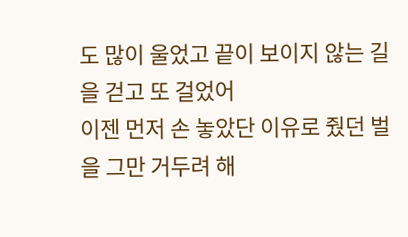도 많이 울었고 끝이 보이지 않는 길을 걷고 또 걸었어
이젠 먼저 손 놓았단 이유로 줬던 벌을 그만 거두려 해